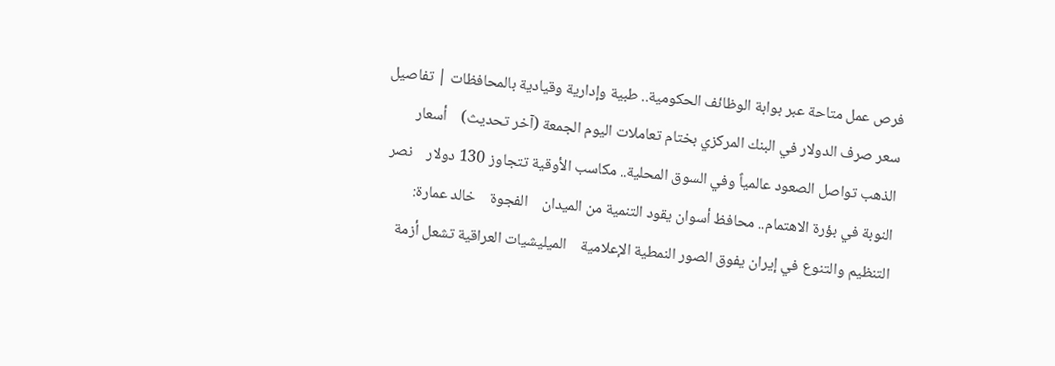فرص عمل متاحة عبر بوابة الوظائف الحكومية.. طبية وإدارية وقيادية بالمحافظات | تفاصيل    سعر صرف الدولار في البنك المركزي بختام تعاملات اليوم الجمعة (آخر تحديث)    أسعار الذهب تواصل الصعود عالمياً وفي السوق المحلية.. مكاسب الأوقية تتجاوز 130 دولار    نصر النوبة في بؤرة الاهتمام.. محافظ أسوان يقود التنمية من الميدان    الفجوة    خالد عمارة: التنظيم والتنوع في إيران يفوق الصور النمطية الإعلامية    الميليشيات العراقية تشعل أزمة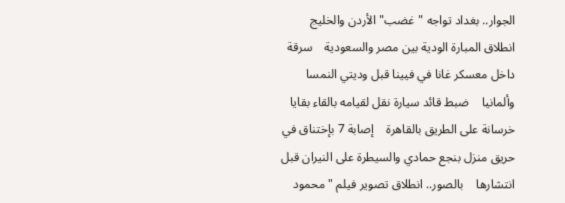الجوار.. بغداد تواجه "غضب" الأردن والخليج    انطلاق المبارة الودية بين مصر والسعودية    سرقة داخل معسكر غانا في فيينا قبل وديتي النمسا وألمانيا    ضبط قائد سيارة نقل لقيامه بالقاء بقايا خرسانة على الطريق بالقاهرة    إصابة 7 بإختناق في حريق منزل بنجع حمادي والسيطرة على النيران قبل انتشارها    بالصور.. انطلاق تصوير فيلم "محمود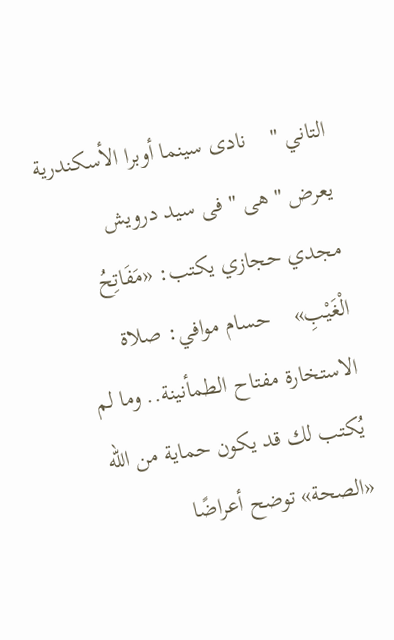التاني "    نادى سينما أوبرا الأسكندرية يعرض " هى " فى سيد درويش    مجدي حجازي يكتب: «مَفَاتِحُ الْغَيْبِ»    حسام موافي: صلاة الاستخارة مفتاح الطمأنينة.. وما لم يُكتب لك قد يكون حماية من الله    «الصحة» توضح أعراضًا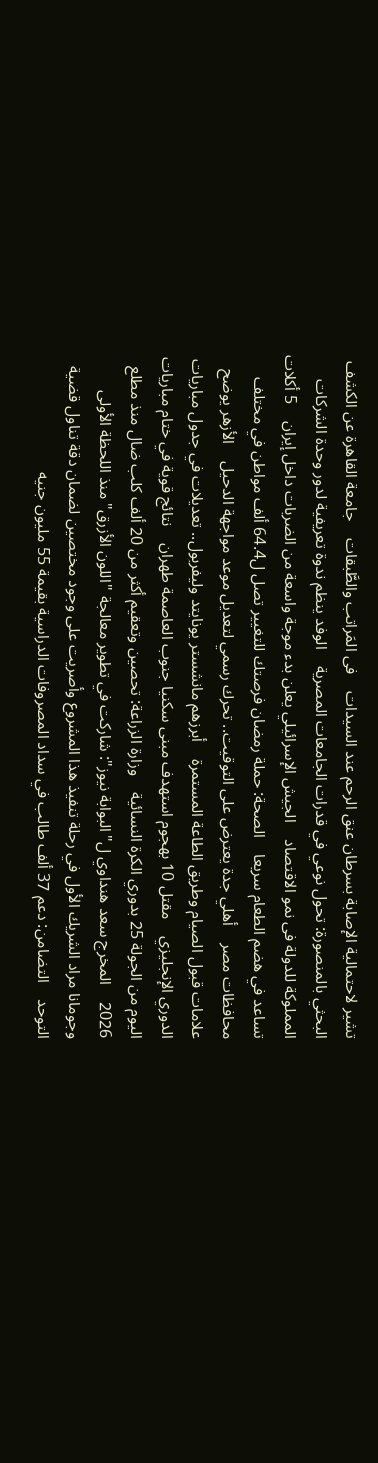تشير لاحتمالية الإصابة بسرطان عنق الرحم عند السيدات    فى المَراتب والطَّبقات    جامعة القاهرة عن الكشف البحثي بالمنصورة: تحول نوعي في قدرات الجامعات المصرية    الوفد ينظم ندوة تعريفية لدور وحدة الشركات المملوكة للدولة فى نمو الاقتصاد    الجيش الإسرائيلي يعلن بدء موجة واسعة من الضربات داخل إيران    5 أكلات تساعد في هضم الطعام سريعا    الصحة: حملة رمضان فرصتك للتغيير تصل ل64.4 ألف مواطن في مختلف محافظات مصر    أهلي جدة يعترض على التوقيت.. تحرك رسمي لتعديل موعد مواجهة الدحيل    الأزهر يوضح علامات قبول الصيام وطريق الطاعة المستمرة    أبرزهم مانشستر يونايتد وليفربول.. تعديلات في جدول مباريات الدوري الإنجليزي    مقتل 10 بهجوم استهدف مبنى سكنيا جنوب العاصمة طهران    نتائج قوية في ختام مباريات اليوم من الجولة 25 بدوري الكرة النسائية    وزارة الزراعة: تحصين وتعقيم أكثر من 20 ألف كلب ضال منذ مطلع 2026    المخرج سعد هنداوي ل"البوابة نيوز": شاركت في تطوير معالجة "اللون الأزرق" منذ اللحظة الأولى وجومانا مراد الشريك الأول في رحلة تنفيذ هذا المشروع وأصريت على وجود مختصين لضمان دقة تناول قضية التوحد    التضامن: دعم 37 ألف طالب في سداد المصروفات الدراسية بقيمة 55 مليون جنيه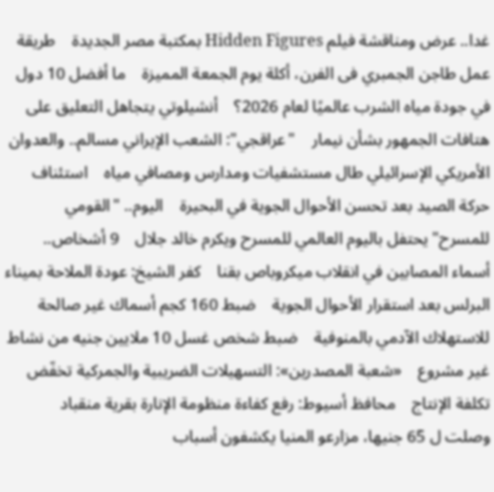غدا.. عرض ومناقشة فيلم Hidden Figures بمكتبة مصر الجديدة    طريقة عمل طاجن الجمبري فى الفرن، أكلة يوم الجمعة المميزة    ما أفضل 10 دول في جودة مياه الشرب عالميًا لعام 2026؟    أنشيلوتي يتجاهل التعليق على هتافات الجمهور بشأن نيمار    "عراقجي": الشعب الإيراني مسالم.. والعدوان الأمريكي الإسرائيلي طال مستشفيات ومدارس ومصافي مياه    استئناف حركة الصيد بعد تحسن الأحوال الجوية في البحيرة    اليوم.. "القومي للمسرح" يحتفل باليوم العالمي للمسرح ويكرم خالد جلال    9 أشخاص.. أسماء المصابين في انقلاب ميكروباص بقنا    كفر الشيخ: عودة الملاحة بميناء البرلس بعد استقرار الأحوال الجوية    ضبط 160 كجم أسماك غير صالحة للاستهلاك الآدمي بالمنوفية    ضبط شخص غسل 10 ملايين جنيه من نشاط غير مشروع    «شعبة المصدرين»: التسهيلات الضريبية والجمركية تخفّض تكلفة الإنتاج    محافظ أسيوط: رفع كفاءة منظومة الإنارة بقرية منقباد    وصلت ل 65 جنيها، مزارعو المنيا يكشفون أسباب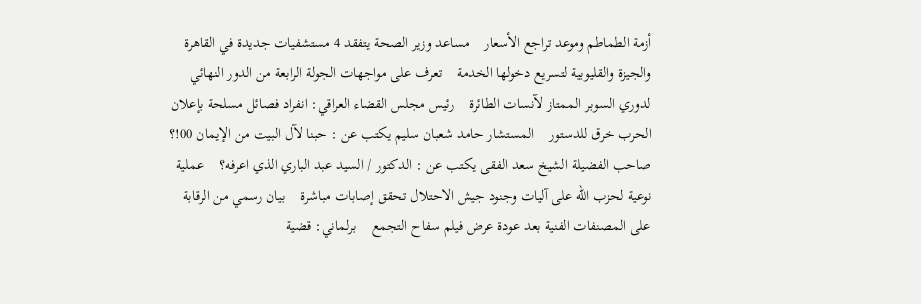أزمة الطماطم وموعد تراجع الأسعار    مساعد وزير الصحة يتفقد 4 مستشفيات جديدة في القاهرة والجيزة والقليوبية لتسريع دخولها الخدمة    تعرف على مواجهات الجولة الرابعة من الدور النهائي لدوري السوبر الممتاز لآنسات الطائرة    رئيس مجلس القضاء العراقي: انفراد فصائل مسلحة بإعلان الحرب خرق للدستور    المستشار حامد شعبان سليم يكتب عن : حبنا لآل البيت من الإيمان 00!؟    صاحب الفضيلة الشيخ سعد الفقى يكتب عن : الدكتور / السيد عبد الباري الذي اعرفه؟    عملية نوعية لحزب الله على آليات وجنود جيش الاحتلال تحقق إصابات مباشرة    بيان رسمي من الرقابة على المصنفات الفنية بعد عودة عرض فيلم سفاح التجمع    برلماني: قضية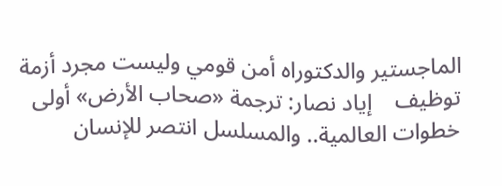الماجستير والدكتوراه أمن قومي وليست مجرد أزمة توظيف    إياد نصار: ترجمة «صحاب الأرض» أولى خطوات العالمية.. والمسلسل انتصر للإنسان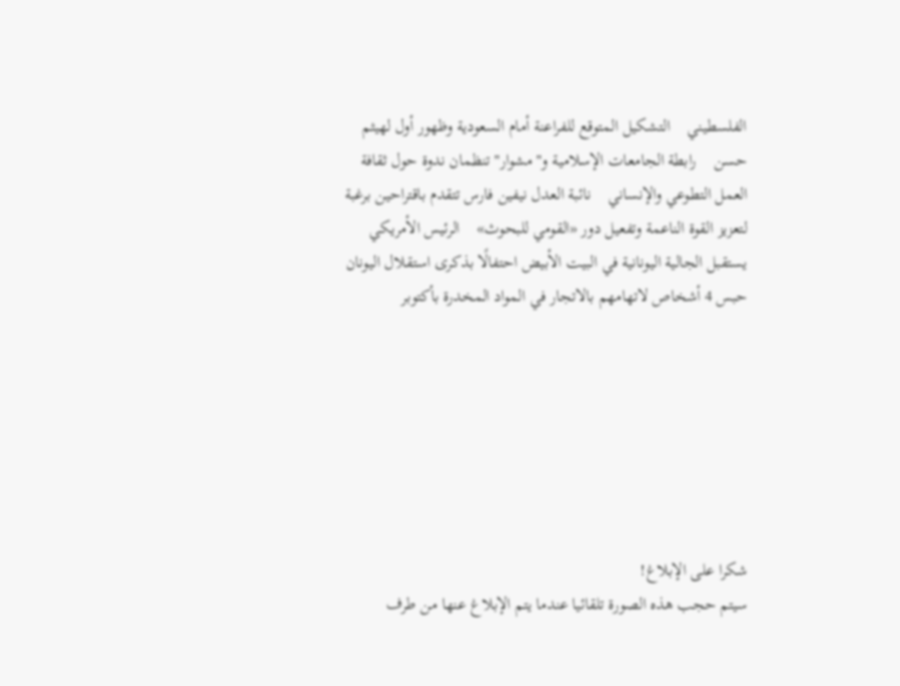الفلسطيني    التشكيل المتوقع للفراعنة أمام السعودية وظهور أول لهيثم حسن    رابطة الجامعات الإسلامية و"مشوار" تنظمان ندوة حول ثقافة العمل التطوعي والإنساني    نائبة العدل نيفين فارس تتقدم باقتراحين برغبة لتعزيز القوة الناعمة وتفعيل دور «القومي للبحوث»    الرئيس الأمريكي يستقبل الجالية اليونانية في البيت الأبيض احتفالًا بذكرى استقلال اليونان    حبس 4 أشخاص لاتهامهم بالاتجار في المواد المخدرة بأكتوبر







شكرا على الإبلاغ!
سيتم حجب هذه الصورة تلقائيا عندما يتم الإبلاغ عنها من طرف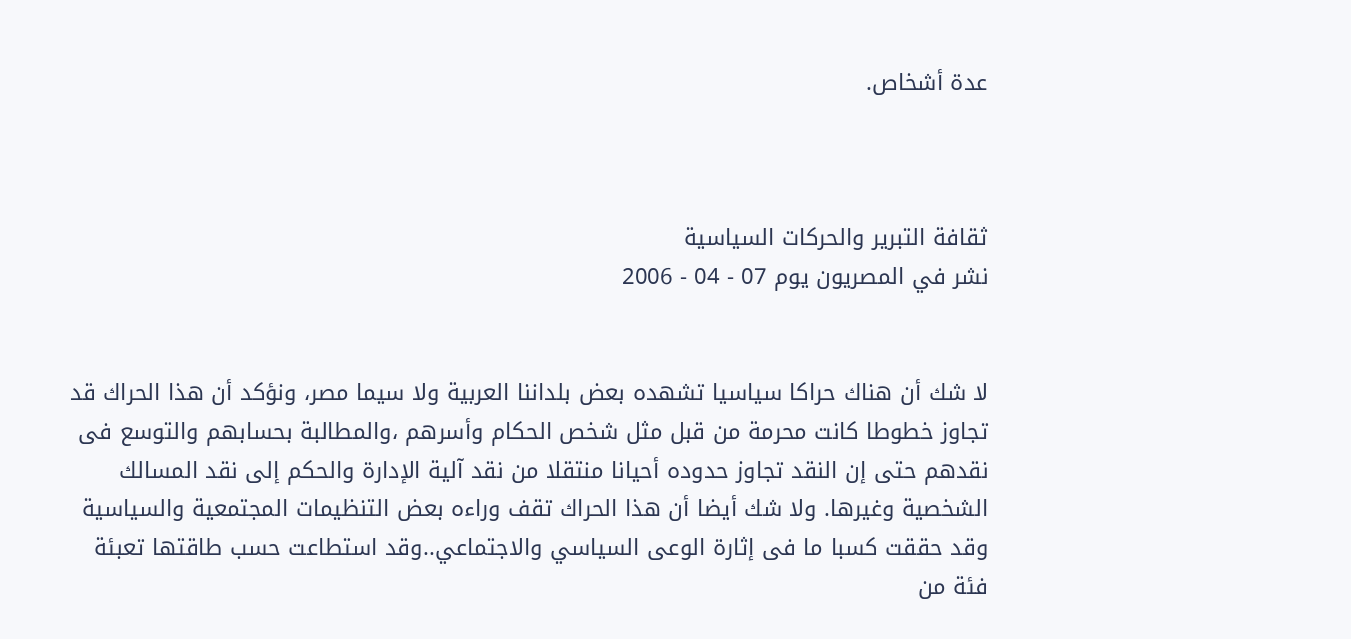عدة أشخاص.



ثقافة التبرير والحركات السياسية
نشر في المصريون يوم 07 - 04 - 2006


لا شك أن هناك حراكا سياسيا تشهده بعض بلداننا العربية ولا سيما مصر، ونؤكد أن هذا الحراك قد تجاوز خطوطا كانت محرمة من قبل مثل شخص الحكام وأسرهم ،والمطالبة بحسابهم والتوسع فى نقدهم حتى إن النقد تجاوز حدوده أحيانا منتقلا من نقد آلية الإدارة والحكم إلى نقد المسالك الشخصية وغيرها. ولا شك أيضا أن هذا الحراك تقف وراءه بعض التنظيمات المجتمعية والسياسية وقد حققت كسبا ما فى إثارة الوعى السياسي والاجتماعي..وقد استطاعت حسب طاقتها تعبئة فئة من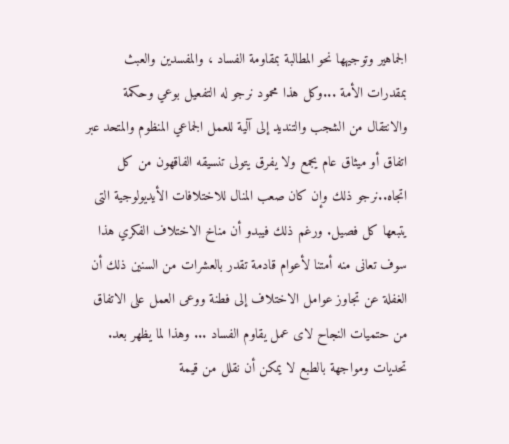الجماهير وتوجيهها نحو المطالبة بمقاومة الفساد ، والمفسدين والعبث بمقدرات الأمة ...وكل هذا محمود نرجو له التفعيل بوعي وحكمة والانتقال من الشجب والتنديد إلى آلية للعمل الجماعي المنظوم والمتحد عبر اتفاق أو ميثاق عام يجمع ولا يفرق يتولى تنسيقه الفاقهون من كل اتجاه..نرجو ذلك وإن كان صعب المنال للاختلافات الأيديولوجية التى يتبعها كل فصيل. ورغم ذلك فيبدو أن مناخ الاختلاف الفكري هذا سوف تعانى منه أمتنا لأعوام قادمة تقدر بالعشرات من السنين ذلك أن الغفلة عن تجاوز عوامل الاختلاف إلى فطنة ووعى العمل على الاتفاق من حتميات النجاح لاى عمل يقاوم الفساد ... وهذا لما يظهر بعد. تحديات ومواجهة بالطبع لا يمكن أن نقلل من قيمة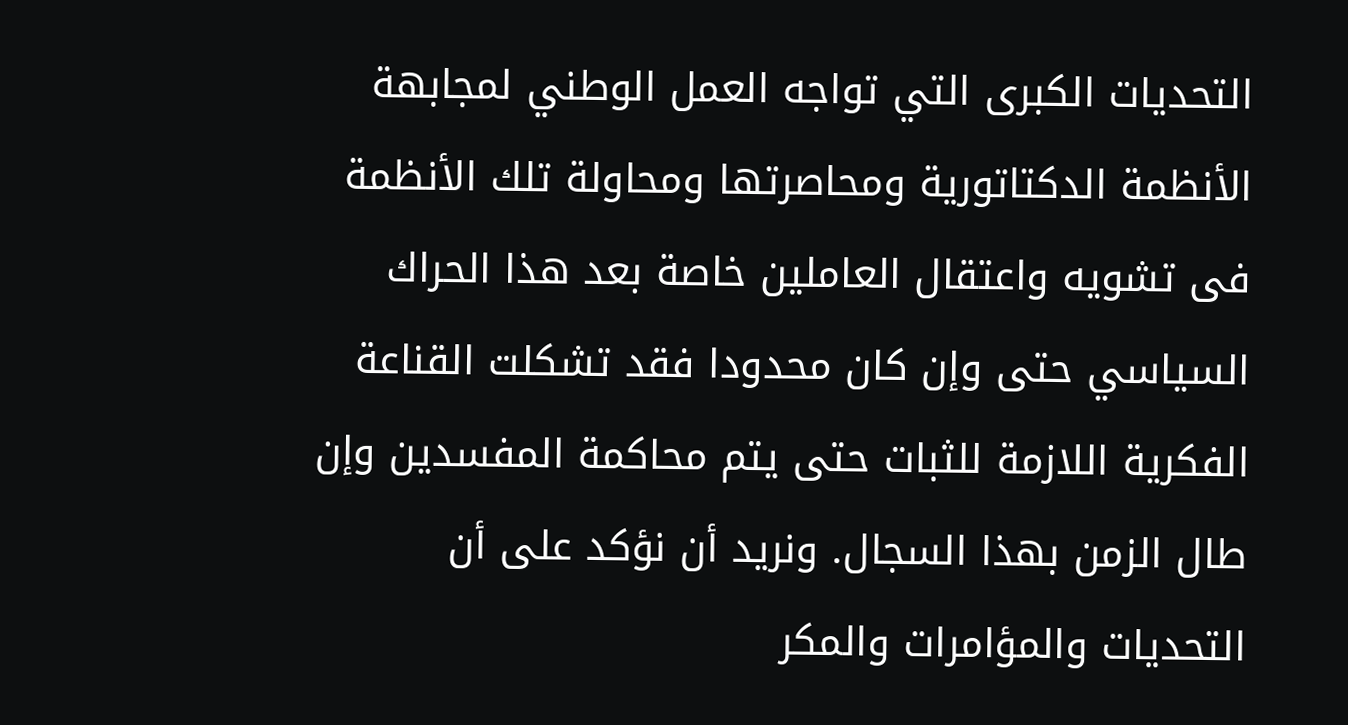التحديات الكبرى التي تواجه العمل الوطني لمجابهة الأنظمة الدكتاتورية ومحاصرتها ومحاولة تلك الأنظمة فى تشويه واعتقال العاملين خاصة بعد هذا الحراك السياسي حتى وإن كان محدودا فقد تشكلت القناعة الفكرية اللازمة للثبات حتى يتم محاكمة المفسدين وإن طال الزمن بهذا السجال. ونريد أن نؤكد على أن التحديات والمؤامرات والمكر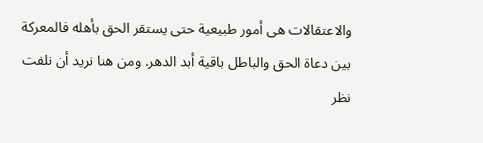والاعتقالات هى أمور طبيعية حتى يستقر الحق بأهله فالمعركة بين دعاة الحق والباطل باقية أبد الدهر. ومن هنا نريد أن نلفت نظر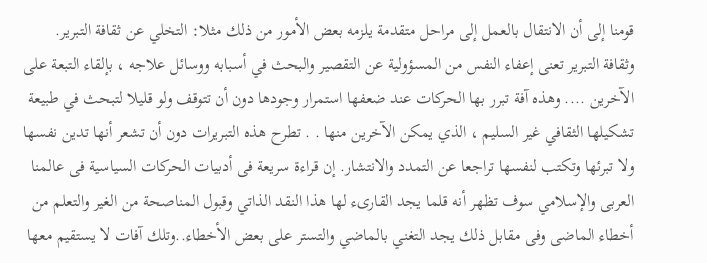قومنا إلى أن الانتقال بالعمل إلى مراحل متقدمة يلزمه بعض الأمور من ذلك مثلا: التخلي عن ثقافة التبرير. وثقافة التبرير تعنى إعفاء النفس من المسؤولية عن التقصير والبحث في أسبابه ووسائل علاجه ، بإلقاء التبعة على الآخرين .... وهذه آفة تبرر بها الحركات عند ضعفها استمرار وجودها دون أن تتوقف ولو قليلا لتبحث في طبيعة تشكيلها الثقافي غير السليم ، الذي يمكن الآخرين منها . . تطرح هذه التبريرات دون أن تشعر أنها تدين نفسها ولا تبرئها وتكتب لنفسها تراجعا عن التمدد والانتشار. إن قراءة سريعة فى أدبيات الحركات السياسية فى عالمنا العربى والإسلامي سوف تظهر أنه قلما يجد القارىء لها هذا النقد الذاتي وقبول المناصحة من الغير والتعلم من أخطاء الماضى وفى مقابل ذلك يجد التغني بالماضي والتستر على بعض الأخطاء..وتلك آفات لا يستقيم معها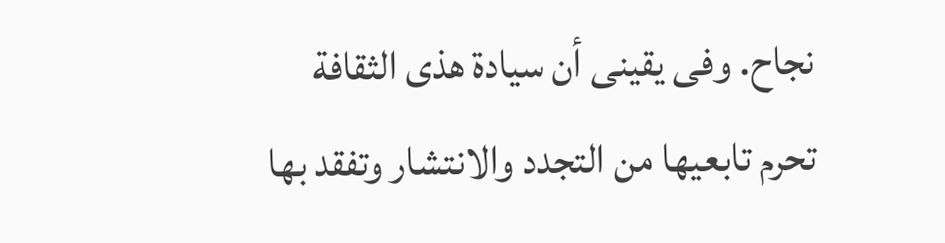نجاح. وفى يقينى أن سيادة هذى الثقافة تحرم تابعيها من التجدد والانتشار وتفقد بها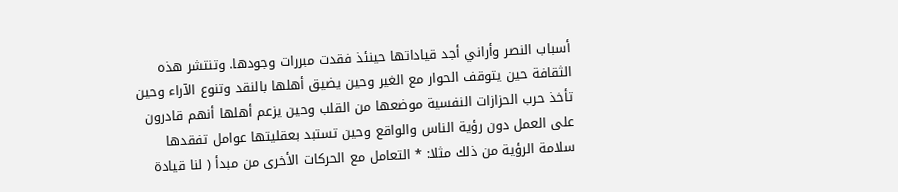أسباب النصر وأراني أجد قياداتها حينئذ فقدت مبررات وجودها. وتنتشر هذه الثقافة حين يتوقف الحوار مع الغير وحين يضيق أهلها بالنقد وتنوع الآراء وحين تأخذ حرب الحزازات النفسية موضعها من القلب وحين يزعم أهلها أنهم قادرون على العمل دون رؤية الناس والواقع وحين تستبد بعقليتها عوامل تفقدها سلامة الرؤية من ذلك مثلا: * التعامل مع الحركات الأخرى من مبدأ ( لنا قيادة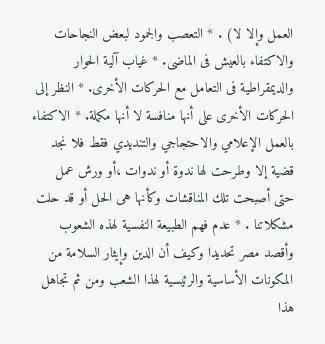العمل وإلا لا) . * التعصب والجمود لبعض النجاحات والاكتفاء بالعيش فى الماضى. * غياب آلية الحوار والديمقراطية فى التعامل مع الحركات الأخرى. * النظر إلى الحركات الأخرى على أنها منافسة لا أنها مكملة. * الاكتفاء بالعمل الإعلامي والاحتجاجي والتنديدي فقط فلا نجد قضية إلا وطرحت لها ندوة أو ندوات ،أو ورش عمل حتى أصبحت تلك المناقشات وكأنها هى الحل أو قد حلت مشكلاتنا . * عدم فهم الطبيعة النفسية لهذه الشعوب وأقصد مصر تحديدا وكيف أن الدين وإيثار السلامة من المكونات الأساسية والرئيسية لهذا الشعب ومن ثم تجاهل هذا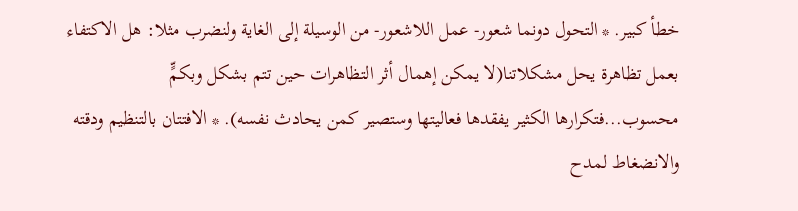خطأ كبير. * التحول دونما شعور- عمل اللاشعور- من الوسيلة إلى الغاية ولنضرب مثلا: هل الاكتفاء بعمل تظاهرة يحل مشكلاتنا(لا يمكن إهمال أثر التظاهرات حين تتم بشكل وبكمٍّ محسوب...فتكرارها الكثير يفقدها فعاليتها وستصير كمن يحادث نفسه). * الافتتان بالتنظيم ودقته والانضغاط لمدح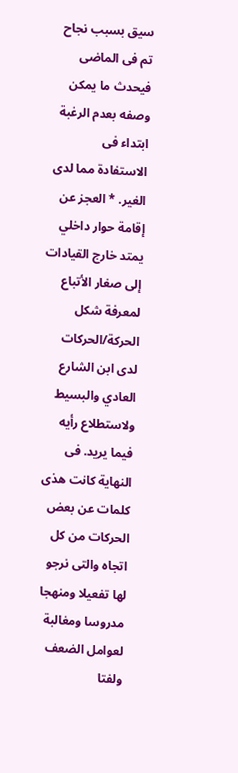سيق بسبب نجاح تم فى الماضى فيحدث ما يمكن وصفه بعدم الرغبة ابتداء فى الاستفادة مما لدى الغير. * العجز عن إقامة حوار داخلي يمتد خارج القيادات إلى صغار الأتباع لمعرفة شكل الحركة/الحركات لدى ابن الشارع العادي والبسيط ولاستطلاع رأيه فيما يريد. فى النهاية كانت هذى كلمات عن بعض الحركات من كل اتجاه والتى نرجو لها تفعيلا ومنهجا مدروسا ومغالبة لعوامل الضعف ولفتا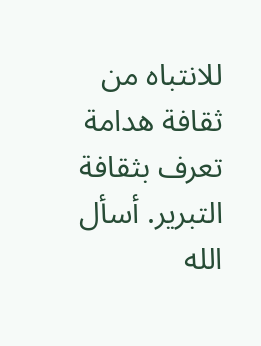للانتباه من ثقافة هدامة تعرف بثقافة التبرير. أسأل الله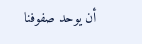أن يوحد صفوفنا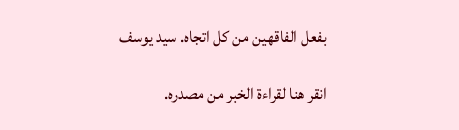بفعل الفاقهين من كل اتجاه. سيد يوسف

انقر هنا لقراءة الخبر من مصدره.